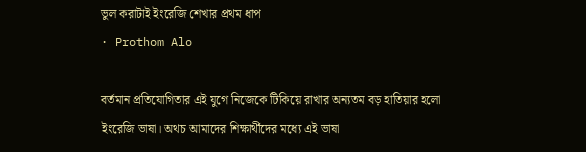ভুল করাটাই ইংরেজি শেখার প্রথম ধাপ
· Prothom Alo

বর্তমান প্রতিযোগিতার এই যুগে নিজেকে টিকিয়ে রাখার অন্যতম বড় হাতিয়ার হলো ইংরেজি ভাষা। অথচ আমাদের শিক্ষার্থীদের মধ্যে এই ভাষা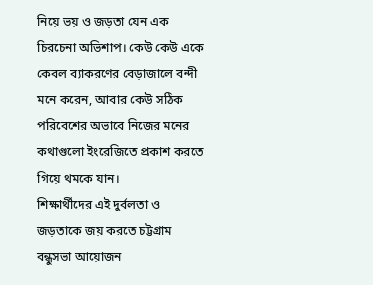নিয়ে ভয় ও জড়তা যেন এক চিরচেনা অভিশাপ। কেউ কেউ একে কেবল ব্যাকরণের বেড়াজালে বন্দী মনে করেন, আবার কেউ সঠিক পরিবেশের অভাবে নিজের মনের কথাগুলো ইংরেজিতে প্রকাশ করতে গিয়ে থমকে যান।
শিক্ষার্থীদের এই দুর্বলতা ও জড়তাকে জয় করতে চট্টগ্রাম বন্ধুসভা আয়োজন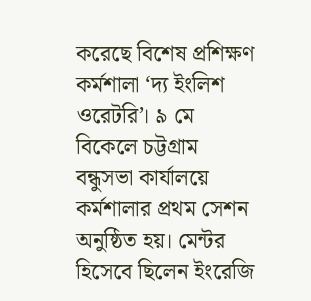করেছে বিশেষ প্রশিক্ষণ কর্মশালা ‘দ্য ইংলিশ ওরেটরি’। ৯ মে বিকেলে চট্টগ্রাম বন্ধুসভা কার্যালয়ে কর্মশালার প্রথম সেশন অনুষ্ঠিত হয়। মেন্টর হিসেবে ছিলেন ইংরেজি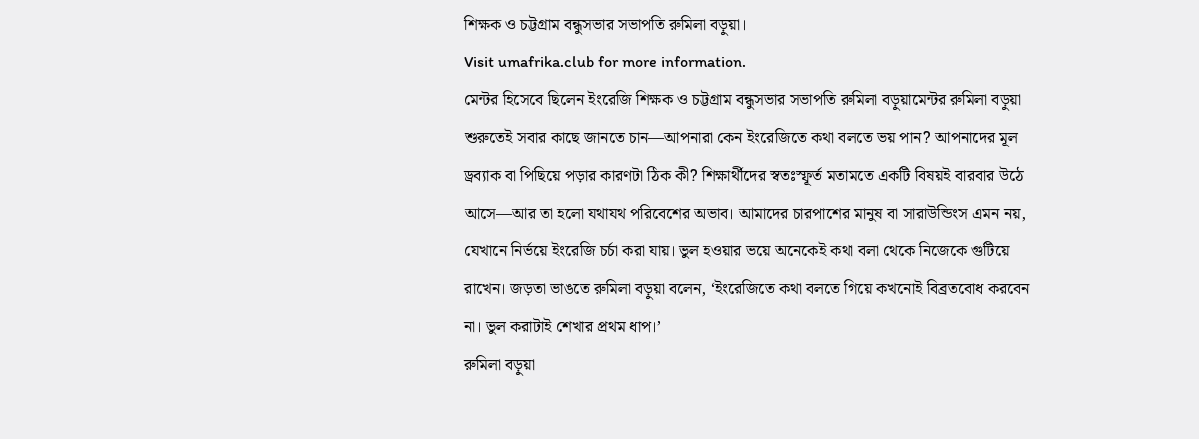শিক্ষক ও চট্টগ্রাম বন্ধুসভার সভাপতি রুমিলা বড়ুয়া।
Visit umafrika.club for more information.
মেন্টর হিসেবে ছিলেন ইংরেজি শিক্ষক ও চট্টগ্রাম বন্ধুসভার সভাপতি রুমিলা বড়ুয়ামেন্টর রুমিলা বড়ুয়া শুরুতেই সবার কাছে জানতে চান—আপনারা কেন ইংরেজিতে কথা বলতে ভয় পান? আপনাদের মূল ড্রব্যাক বা পিছিয়ে পড়ার কারণটা ঠিক কী? শিক্ষার্থীদের স্বতঃস্ফূর্ত মতামতে একটি বিষয়ই বারবার উঠে আসে—আর তা হলো যথাযথ পরিবেশের অভাব। আমাদের চারপাশের মানুষ বা সারাউন্ডিংস এমন নয়, যেখানে নির্ভয়ে ইংরেজি চর্চা করা যায়। ভুল হওয়ার ভয়ে অনেকেই কথা বলা থেকে নিজেকে গুটিয়ে রাখেন। জড়তা ভাঙতে রুমিলা বড়ুয়া বলেন, ‘ইংরেজিতে কথা বলতে গিয়ে কখনোই বিব্রতবোধ করবেন না। ভুল করাটাই শেখার প্রথম ধাপ।’
রুমিলা বড়ুয়া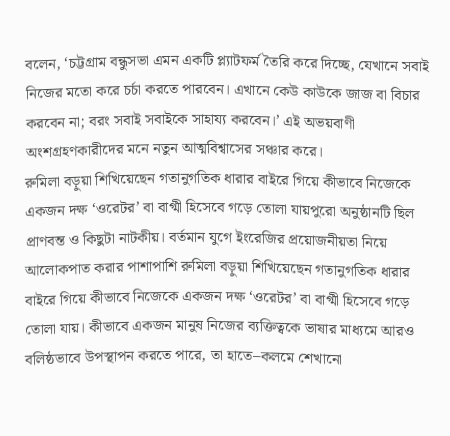বলেন, ‘চট্টগ্রাম বন্ধুসভা এমন একটি প্ল্যাটফর্ম তৈরি করে দিচ্ছে, যেখানে সবাই নিজের মতো করে চর্চা করতে পারবেন। এখানে কেউ কাউকে জাজ বা বিচার করবেন না; বরং সবাই সবাইকে সাহায্য করবেন।’ এই অভয়বাণী অংশগ্রহণকারীদের মনে নতুন আত্মবিশ্বাসের সঞ্চার করে।
রুমিলা বড়ুয়া শিখিয়েছেন গতানুগতিক ধারার বাইরে গিয়ে কীভাবে নিজেকে একজন দক্ষ ‘ওরেটর’ বা বাগ্মী হিসেবে গড়ে তোলা যায়পুরো অনুষ্ঠানটি ছিল প্রাণবন্ত ও কিছুটা নাটকীয়। বর্তমান যুগে ইংরেজির প্রয়োজনীয়তা নিয়ে আলোকপাত করার পাশাপাশি রুমিলা বড়ুয়া শিখিয়েছেন গতানুগতিক ধারার বাইরে গিয়ে কীভাবে নিজেকে একজন দক্ষ ‘ওরেটর’ বা বাগ্মী হিসেবে গড়ে তোলা যায়। কীভাবে একজন মানুষ নিজের ব্যক্তিত্বকে ভাষার মাধ্যমে আরও বলিষ্ঠভাবে উপস্থাপন করতে পারে, তা হাতে–কলমে শেখানো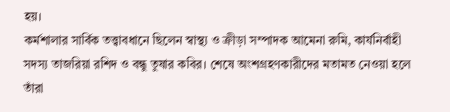হয়।
কর্মশালার সার্বিক তত্ত্বাবধানে ছিলেন স্বাস্থ্য ও ক্রীড়া সম্পাদক আমেনা রুমি, কার্যনির্বাহী সদস্য তাজরিয়া রশিদ ও বন্ধু তুষার কবির। শেষে অংশগ্রহণকারীদের মতামত নেওয়া হলে তাঁরা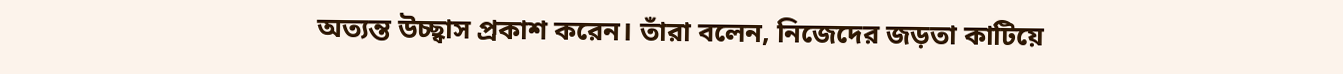অত্যন্ত উচ্ছ্বাস প্রকাশ করেন। তাঁরা বলেন, নিজেদের জড়তা কাটিয়ে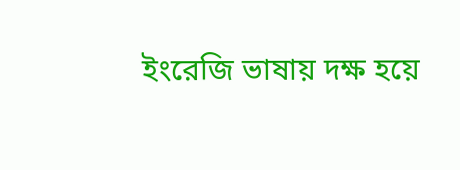ইংরেজি ভাষায় দক্ষ হয়ে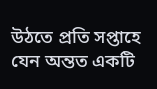উঠতে প্রতি সপ্তাহে যেন অন্তত একটি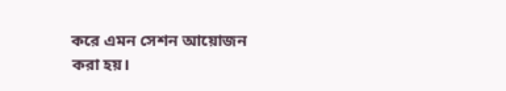করে এমন সেশন আয়োজন করা হয়।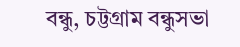বন্ধু, চট্টগ্রাম বন্ধুসভা